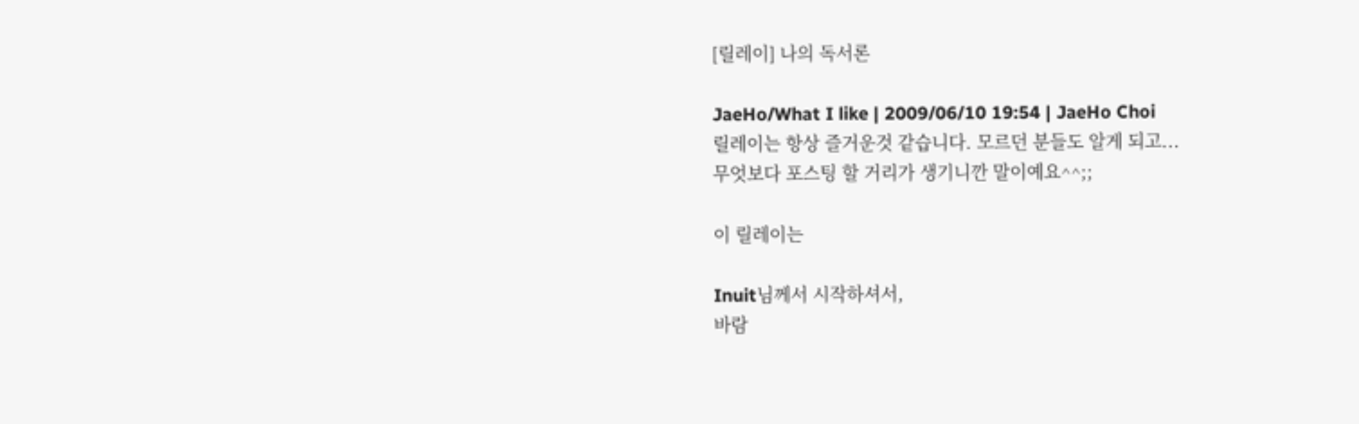[릴레이] 나의 독서론

JaeHo/What I like | 2009/06/10 19:54 | JaeHo Choi
릴레이는 항상 즐거운것 같습니다. 모르던 분들도 알게 되고...
무엇보다 포스팅 할 거리가 생기니깐 말이예요^^;;

이 릴레이는

Inuit님께서 시작하셔서,
바람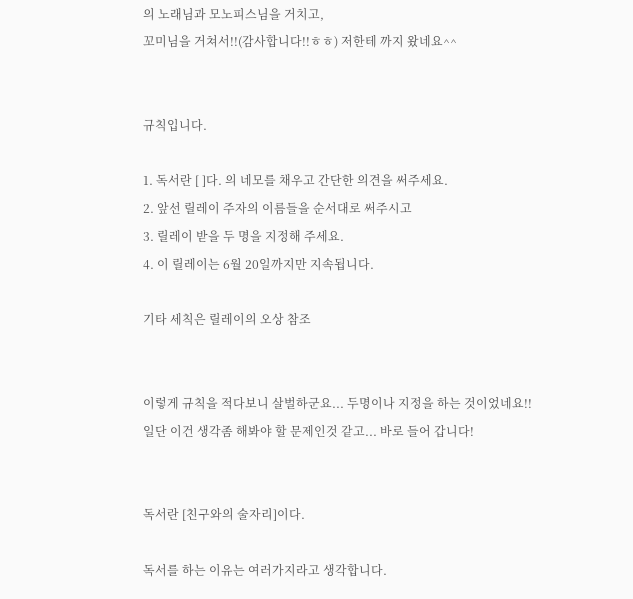의 노래님과 모노피스님을 거치고,
꼬미님을 거쳐서!!(감사합니다!!ㅎㅎ) 저한테 까지 왔네요^^


규칙입니다.

1. 독서란 [ ]다. 의 네모를 채우고 간단한 의견을 써주세요.
2. 앞선 릴레이 주자의 이름들을 순서대로 써주시고
3. 릴레이 받을 두 명을 지정해 주세요.
4. 이 릴레이는 6월 20일까지만 지속됩니다.

기타 세칙은 릴레이의 오상 참조


이렇게 규칙을 적다보니 살벌하군요... 두명이나 지정을 하는 것이었네요!!
일단 이건 생각좀 해봐야 할 문제인것 같고... 바로 들어 갑니다!


독서란 [친구와의 술자리]이다.

독서를 하는 이유는 여러가지라고 생각합니다.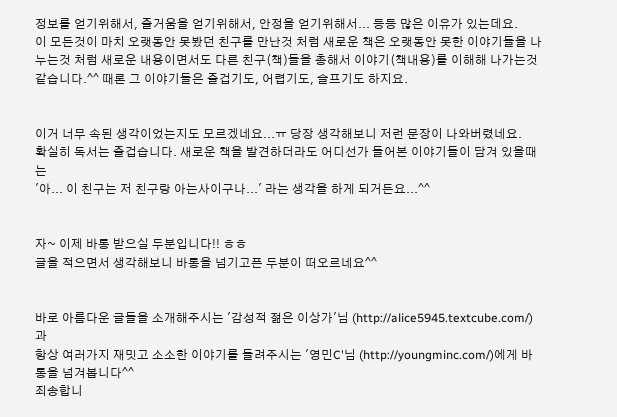정보를 얻기위해서, 즐거움을 얻기위해서, 안정을 얻기위해서... 등등 많은 이유가 있는데요.
이 모든것이 마치 오랫동안 못봤던 친구를 만난것 처럼 새로운 책은 오랫동안 못한 이야기들을 나누는것 처럼 새로운 내용이면서도 다른 친구(책)들을 총해서 이야기(책내용)를 이해해 나가는것 같습니다.^^ 때론 그 이야기들은 즐겁기도, 어렵기도, 슬프기도 하지요.


이거 너무 속된 생각이었는지도 모르겠네요...ㅠ 당장 생각해보니 저런 문장이 나와버렸네요.
확실히 독서는 즐겁습니다. 새로운 책을 발견하더라도 어디선가 들어본 이야기들이 담겨 있을때는
'아... 이 친구는 저 친구랑 아는사이구나...' 라는 생각을 하게 되거든요...^^


자~ 이제 바통 받으실 두분입니다!! ㅎㅎ
글을 적으면서 생각해보니 바통을 넘기고픈 두분이 떠오르네요^^


바로 아름다운 글들을 소개해주시는 '감성적 젊은 이상가'님 (http://alice5945.textcube.com/) 과
항상 여러가지 재밋고 소소한 이야기를 들려주시는 '영민C'님 (http://youngminc.com/)에게 바통을 넘겨봅니다^^
죄송합니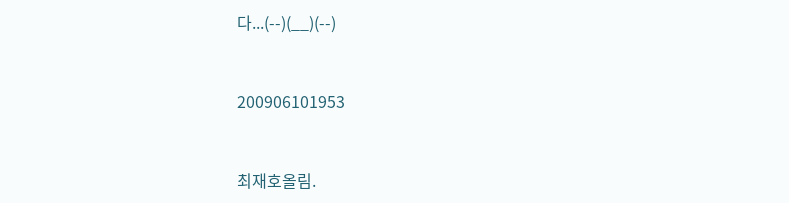다...(--)(__)(--)


200906101953


최재호올림.